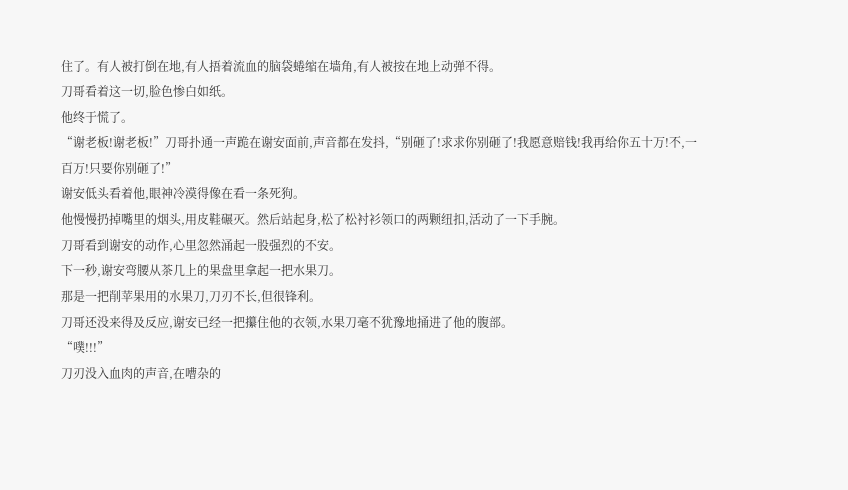住了。有人被打倒在地,有人捂着流血的脑袋蜷缩在墙角,有人被按在地上动弹不得。
刀哥看着这一切,脸色惨白如纸。
他终于慌了。
“谢老板!谢老板!”刀哥扑通一声跪在谢安面前,声音都在发抖,“别砸了!求求你别砸了!我愿意赔钱!我再给你五十万!不,一百万!只要你别砸了!”
谢安低头看着他,眼神冷漠得像在看一条死狗。
他慢慢扔掉嘴里的烟头,用皮鞋碾灭。然后站起身,松了松衬衫领口的两颗纽扣,活动了一下手腕。
刀哥看到谢安的动作,心里忽然涌起一股强烈的不安。
下一秒,谢安弯腰从茶几上的果盘里拿起一把水果刀。
那是一把削苹果用的水果刀,刀刃不长,但很锋利。
刀哥还没来得及反应,谢安已经一把攥住他的衣领,水果刀毫不犹豫地捅进了他的腹部。
“噗!!!”
刀刃没入血肉的声音,在嘈杂的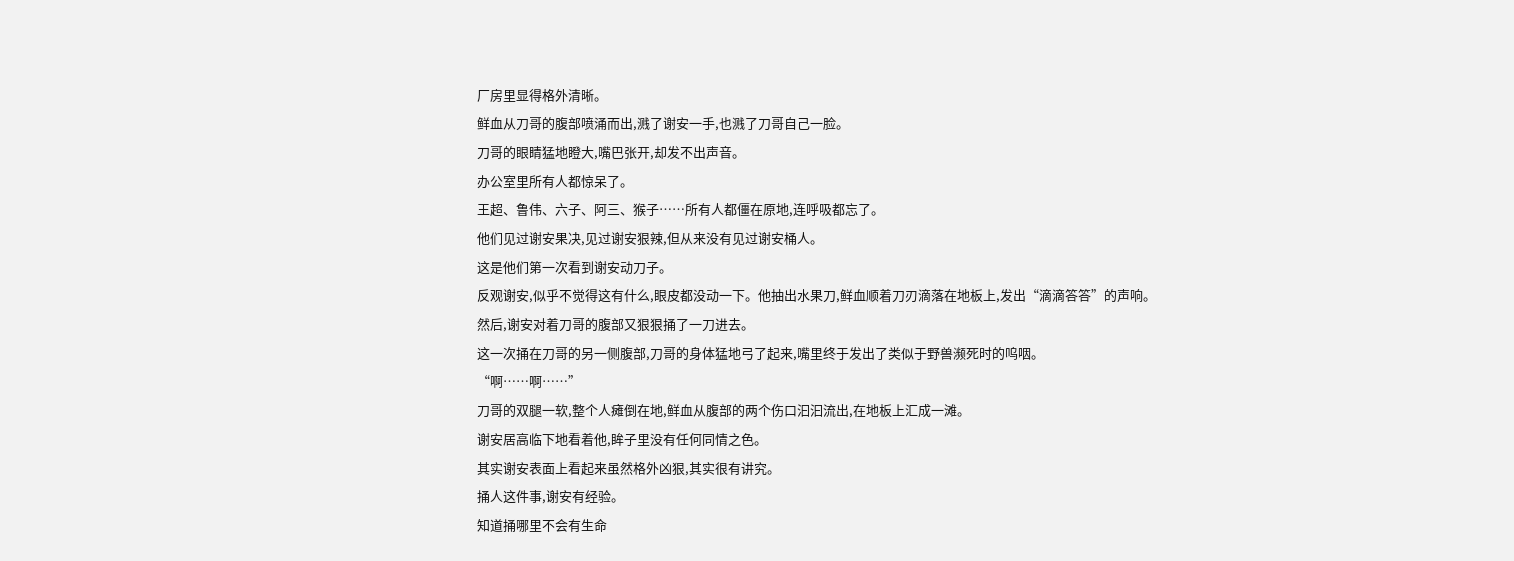厂房里显得格外清晰。
鲜血从刀哥的腹部喷涌而出,溅了谢安一手,也溅了刀哥自己一脸。
刀哥的眼睛猛地瞪大,嘴巴张开,却发不出声音。
办公室里所有人都惊呆了。
王超、鲁伟、六子、阿三、猴子……所有人都僵在原地,连呼吸都忘了。
他们见过谢安果决,见过谢安狠辣,但从来没有见过谢安桶人。
这是他们第一次看到谢安动刀子。
反观谢安,似乎不觉得这有什么,眼皮都没动一下。他抽出水果刀,鲜血顺着刀刃滴落在地板上,发出“滴滴答答”的声响。
然后,谢安对着刀哥的腹部又狠狠捅了一刀进去。
这一次捅在刀哥的另一侧腹部,刀哥的身体猛地弓了起来,嘴里终于发出了类似于野兽濒死时的呜咽。
“啊……啊……”
刀哥的双腿一软,整个人瘫倒在地,鲜血从腹部的两个伤口汩汩流出,在地板上汇成一滩。
谢安居高临下地看着他,眸子里没有任何同情之色。
其实谢安表面上看起来虽然格外凶狠,其实很有讲究。
捅人这件事,谢安有经验。
知道捅哪里不会有生命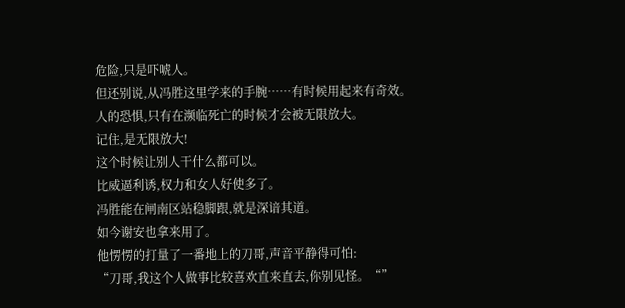危险,只是吓唬人。
但还别说,从冯胜这里学来的手腕……有时候用起来有奇效。
人的恐惧,只有在濒临死亡的时候才会被无限放大。
记住,是无限放大!
这个时候让别人干什么都可以。
比威逼利诱,权力和女人好使多了。
冯胜能在闸南区站稳脚跟,就是深谙其道。
如今谢安也拿来用了。
他愣愣的打量了一番地上的刀哥,声音平静得可怕:
“刀哥,我这个人做事比较喜欢直来直去,你别见怪。“”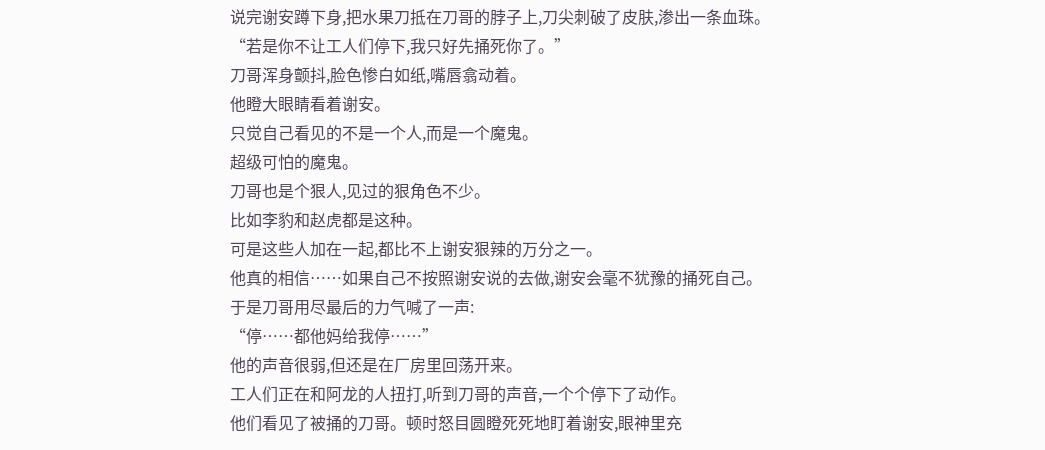说完谢安蹲下身,把水果刀抵在刀哥的脖子上,刀尖刺破了皮肤,渗出一条血珠。
“若是你不让工人们停下,我只好先捅死你了。”
刀哥浑身颤抖,脸色惨白如纸,嘴唇翕动着。
他瞪大眼睛看着谢安。
只觉自己看见的不是一个人,而是一个魔鬼。
超级可怕的魔鬼。
刀哥也是个狠人,见过的狠角色不少。
比如李豹和赵虎都是这种。
可是这些人加在一起,都比不上谢安狠辣的万分之一。
他真的相信……如果自己不按照谢安说的去做,谢安会毫不犹豫的捅死自己。
于是刀哥用尽最后的力气喊了一声:
“停……都他妈给我停……”
他的声音很弱,但还是在厂房里回荡开来。
工人们正在和阿龙的人扭打,听到刀哥的声音,一个个停下了动作。
他们看见了被捅的刀哥。顿时怒目圆瞪死死地盯着谢安,眼神里充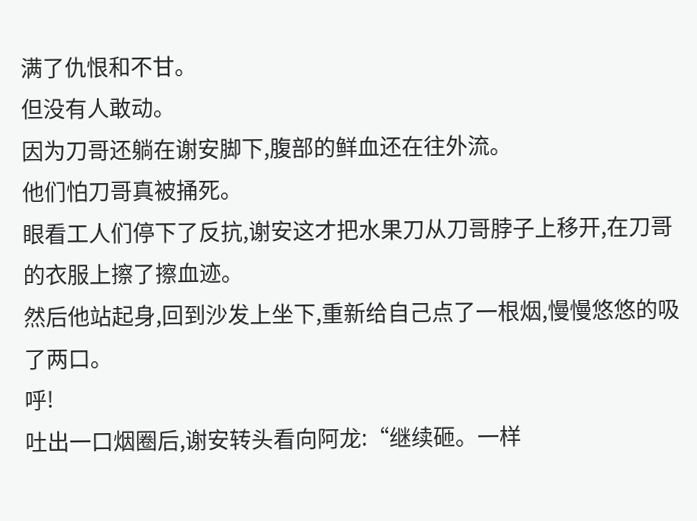满了仇恨和不甘。
但没有人敢动。
因为刀哥还躺在谢安脚下,腹部的鲜血还在往外流。
他们怕刀哥真被捅死。
眼看工人们停下了反抗,谢安这才把水果刀从刀哥脖子上移开,在刀哥的衣服上擦了擦血迹。
然后他站起身,回到沙发上坐下,重新给自己点了一根烟,慢慢悠悠的吸了两口。
呼!
吐出一口烟圈后,谢安转头看向阿龙:“继续砸。一样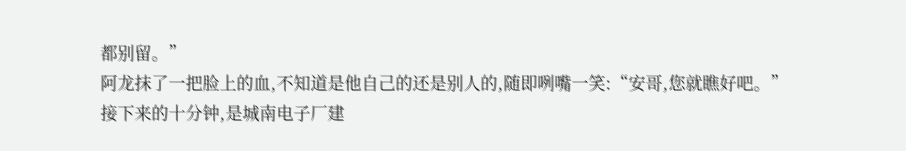都别留。”
阿龙抹了一把脸上的血,不知道是他自己的还是别人的,随即咧嘴一笑:“安哥,您就瞧好吧。”
接下来的十分钟,是城南电子厂建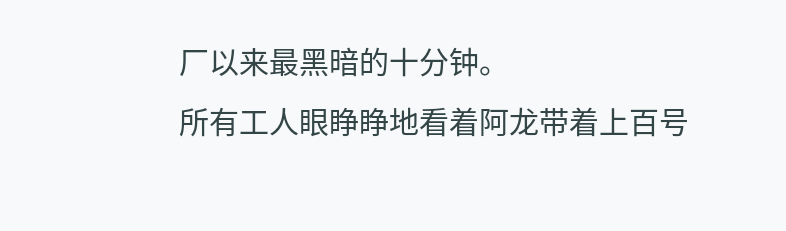厂以来最黑暗的十分钟。
所有工人眼睁睁地看着阿龙带着上百号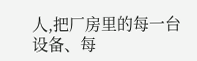人,把厂房里的每一台设备、每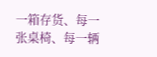一箱存货、每一张桌椅、每一辆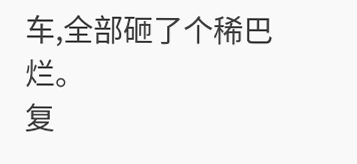车,全部砸了个稀巴烂。
复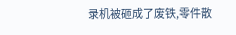录机被砸成了废铁,零件散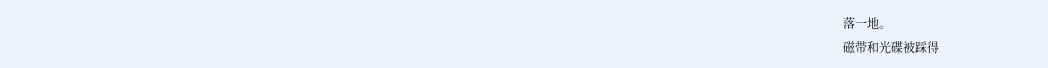落一地。
磁带和光碟被踩得